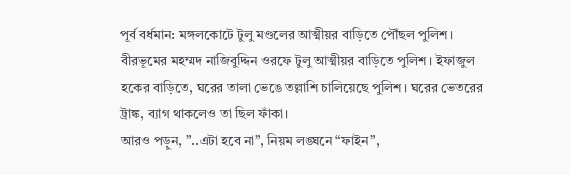পূর্ব বর্ধমান: মঙ্গলকোটে টুলু মণ্ডলের আত্মীয়র বাড়িতে পৌঁছল পুলিশ। বীরভূমের মহম্মদ নাজিবুদ্দিন ওরফে টুলু আত্মীয়র বাড়িতে পুলিশ। ইফাজুল হকের বাড়িতে, ঘরের তালা ভেঙে তল্লাশি চালিয়েছে পুলিশ। ঘরের ভেতরের ট্রাঙ্ক, ব্যাগ থাকলেও তা ছিল ফাঁকা।
আরও পড়ুন, ”..এটা হবে না”, নিয়ম লঙ্ঘনে “ফাইন”,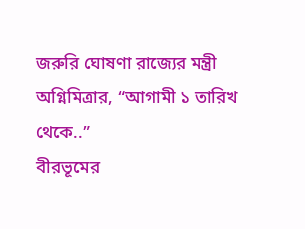জরুরি ঘোষণা রাজ্যের মন্ত্রী অগ্নিমিত্রার, “আগামী ১ তারিখ থেকে..”
বীরভূমের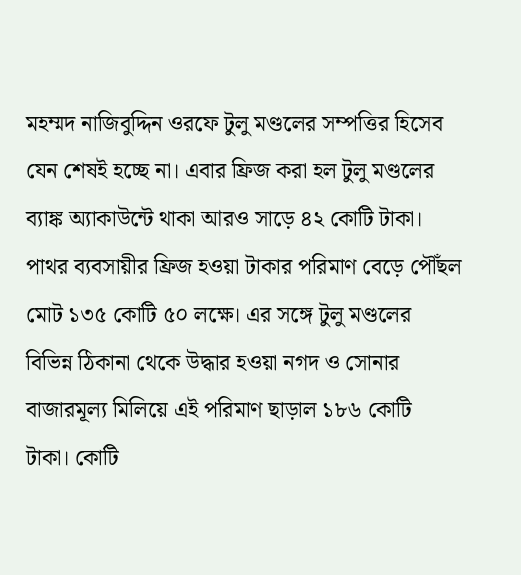মহম্মদ নাজিবুদ্দিন ওরফে টুলু মণ্ডলের সম্পত্তির হিসেব যেন শেষই হচ্ছে না। এবার ফ্রিজ করা হল টুলু মণ্ডলের ব্যাঙ্ক অ্যাকাউন্টে থাকা আরও সাড়ে ৪২ কোটি টাকা। পাথর ব্যবসায়ীর ফ্রিজ হওয়া টাকার পরিমাণ বেড়ে পৌঁছল মোট ১৩৫ কোটি ৫০ লক্ষে। এর সঙ্গে টুলু মণ্ডলের বিভিন্ন ঠিকানা থেকে উদ্ধার হওয়া নগদ ও সোনার বাজারমূল্য মিলিয়ে এই পরিমাণ ছাড়াল ১৮৬ কোটি টাকা। কোটি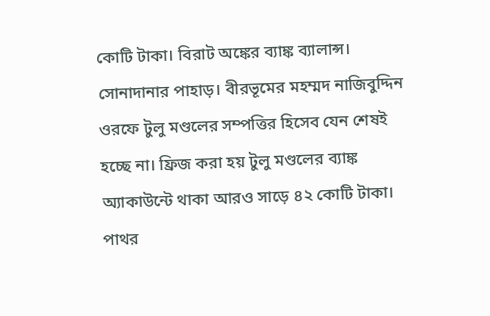কোটি টাকা। বিরাট অঙ্কের ব্যাঙ্ক ব্যালান্স।
সোনাদানার পাহাড়। বীরভূমের মহম্মদ নাজিবুদ্দিন ওরফে টুলু মণ্ডলের সম্পত্তির হিসেব যেন শেষই হচ্ছে না। ফ্রিজ করা হয় টুলু মণ্ডলের ব্যাঙ্ক অ্যাকাউন্টে থাকা আরও সাড়ে ৪২ কোটি টাকা। পাথর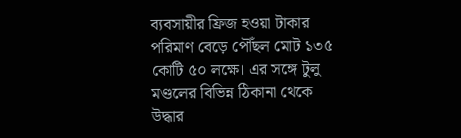ব্যবসায়ীর ফ্রিজ হওয়া টাকার পরিমাণ বেড়ে পৌঁছল মোট ১৩৫ কোটি ৫০ লক্ষে। এর সঙ্গে টুলু মণ্ডলের বিভিন্ন ঠিকানা থেকে উদ্ধার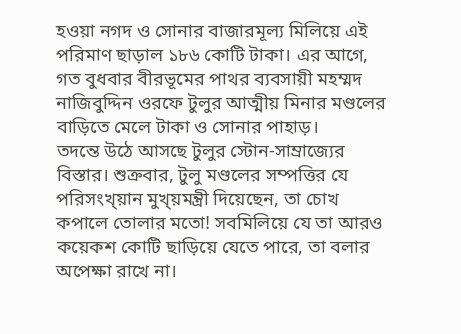হওয়া নগদ ও সোনার বাজারমূল্য মিলিয়ে এই পরিমাণ ছাড়াল ১৮৬ কোটি টাকা। এর আগে, গত বুধবার বীরভূমের পাথর ব্যবসায়ী মহম্মদ নাজিবুদ্দিন ওরফে টুলুর আত্মীয় মিনার মণ্ডলের বাড়িতে মেলে টাকা ও সোনার পাহাড়।
তদন্তে উঠে আসছে টুলুর স্টোন-সাম্রাজ্যের বিস্তার। শুক্রবার, টুলু মণ্ডলের সম্পত্তির যে পরিসংখ্য়ান মুখ্য়মন্ত্রী দিয়েছেন, তা চোখ কপালে তোলার মতো! সবমিলিয়ে যে তা আরও কয়েকশ কোটি ছাড়িয়ে যেতে পারে, তা বলার অপেক্ষা রাখে না।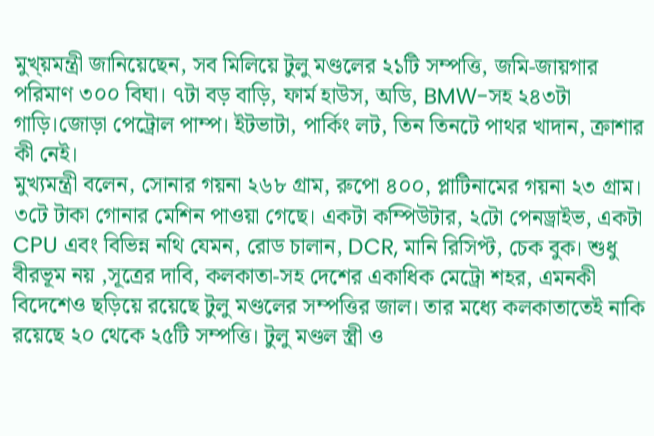মুখ্য়মন্ত্রী জানিয়েছেন, সব মিলিয়ে টুলু মণ্ডলের ২১টি সম্পত্তি, জমি-জায়গার পরিমাণ ৩০০ বিঘা। ৭টা বড় বাড়ি, ফার্ম হাউস, অডি, BMW-সহ ২৪৩টা গাড়ি।জোড়া পেট্রোল পাম্প। ইটভাটা, পার্কিং লট, তিন তিনটে পাথর খাদান, ক্রাশার কী নেই।
মুখ্যমন্ত্রী বলেন, সোনার গয়না ২৬৮ গ্রাম, রুপো ৪০০, প্লাটিনামের গয়না ২৩ গ্রাম। ৩টে টাকা গোনার মেশিন পাওয়া গেছে। একটা কম্পিউটার, ২টো পেনড্রাইভ, একটা CPU এবং বিভিন্ন নথি যেমন, রোড চালান, DCR, মানি রিসিপ্ট, চেক বুক। শুধু বীরভূম নয় ,সূত্রের দাবি, কলকাতা-সহ দেশের একাধিক মেট্রো শহর, এমনকী বিদেশেও ছড়িয়ে রয়েছে টুলু মণ্ডলের সম্পত্তির জাল। তার মধ্যে কলকাতাতেই নাকি রয়েছে ২০ থেকে ২৫টি সম্পত্তি। টুলু মণ্ডল স্ত্রী ও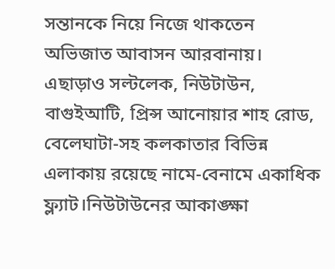সন্তানকে নিয়ে নিজে থাকতেন অভিজাত আবাসন আরবানায়।
এছাড়াও সল্টলেক, নিউটাউন, বাগুইআটি, প্রিন্স আনোয়ার শাহ রোড, বেলেঘাটা-সহ কলকাতার বিভিন্ন এলাকায় রয়েছে নামে-বেনামে একাধিক ফ্ল্যাট।নিউটাউনের আকাঙ্ক্ষা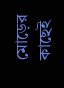মোড়ের কাছেই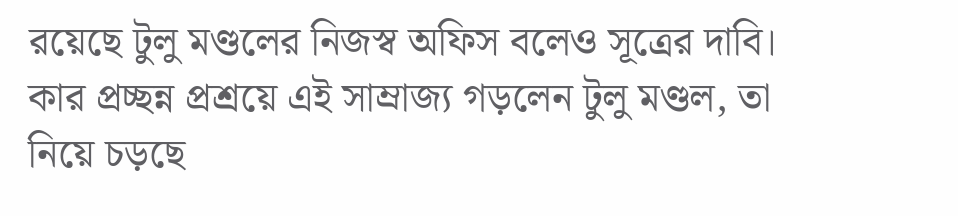রয়েছে টুলু মণ্ডলের নিজস্ব অফিস বলেও সূত্রের দাবি। কার প্রচ্ছন্ন প্রশ্রয়ে এই সাম্রাজ্য গড়লেন টুলু মণ্ডল, তা নিয়ে চড়ছে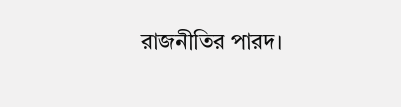রাজনীতির পারদ।